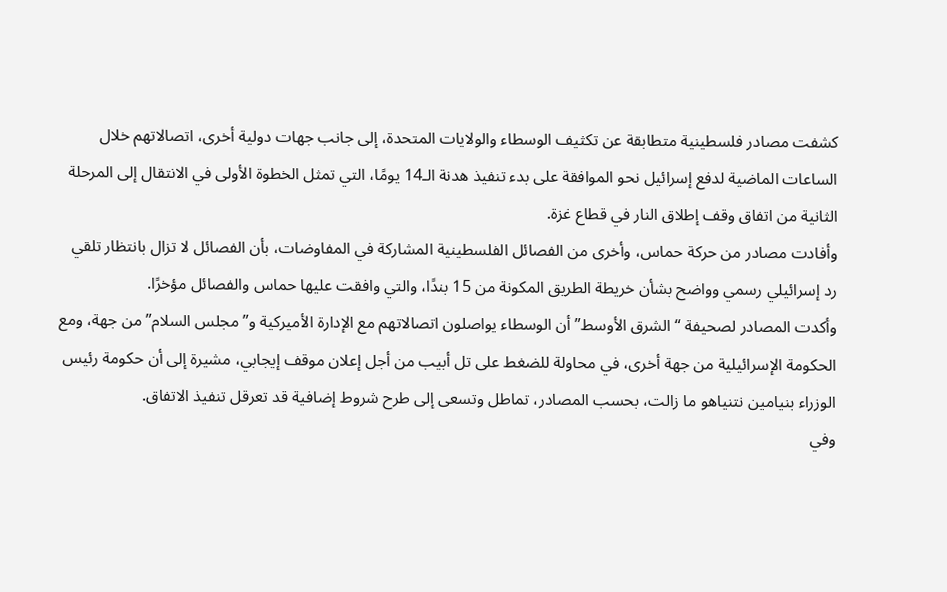كشفت مصادر فلسطينية متطابقة عن تكثيف الوسطاء والولايات المتحدة، إلى جانب جهات دولية أخرى، اتصالاتهم خلال الساعات الماضية لدفع إسرائيل نحو الموافقة على بدء تنفيذ هدنة الـ14 يومًا، التي تمثل الخطوة الأولى في الانتقال إلى المرحلة الثانية من اتفاق وقف إطلاق النار في قطاع غزة.
وأفادت مصادر من حركة حماس، وأخرى من الفصائل الفلسطينية المشاركة في المفاوضات، بأن الفصائل لا تزال بانتظار تلقي رد إسرائيلي رسمي وواضح بشأن خريطة الطريق المكونة من 15 بندًا، والتي وافقت عليها حماس والفصائل مؤخرًا.
وأكدت المصادر لصحيفة “الشرق الأوسط” أن الوسطاء يواصلون اتصالاتهم مع الإدارة الأميركية و”مجلس السلام” من جهة، ومع الحكومة الإسرائيلية من جهة أخرى، في محاولة للضغط على تل أبيب من أجل إعلان موقف إيجابي، مشيرة إلى أن حكومة رئيس الوزراء بنيامين نتنياهو ما زالت، بحسب المصادر، تماطل وتسعى إلى طرح شروط إضافية قد تعرقل تنفيذ الاتفاق.
وفي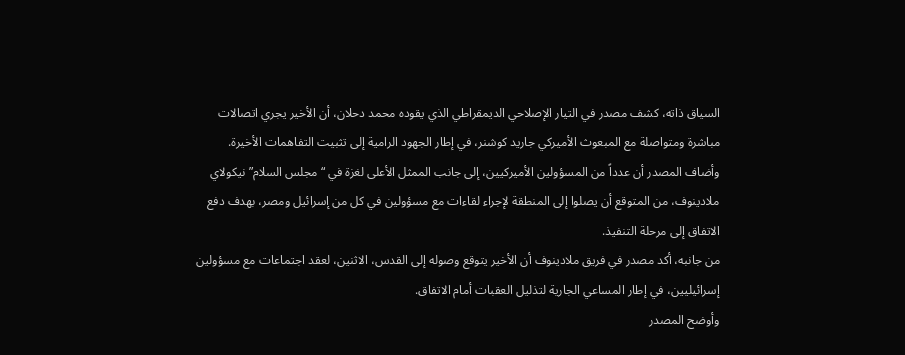السياق ذاته، كشف مصدر في التيار الإصلاحي الديمقراطي الذي يقوده محمد دحلان، أن الأخير يجري اتصالات مباشرة ومتواصلة مع المبعوث الأميركي جاريد كوشنر، في إطار الجهود الرامية إلى تثبيت التفاهمات الأخيرة.
وأضاف المصدر أن عدداً من المسؤولين الأميركيين، إلى جانب الممثل الأعلى لغزة في “مجلس السلام” نيكولاي ملادينوف، من المتوقع أن يصلوا إلى المنطقة لإجراء لقاءات مع مسؤولين في كل من إسرائيل ومصر، بهدف دفع الاتفاق إلى مرحلة التنفيذ.
من جانبه، أكد مصدر في فريق ملادينوف أن الأخير يتوقع وصوله إلى القدس، الاثنين، لعقد اجتماعات مع مسؤولين إسرائيليين، في إطار المساعي الجارية لتذليل العقبات أمام الاتفاق.
وأوضح المصدر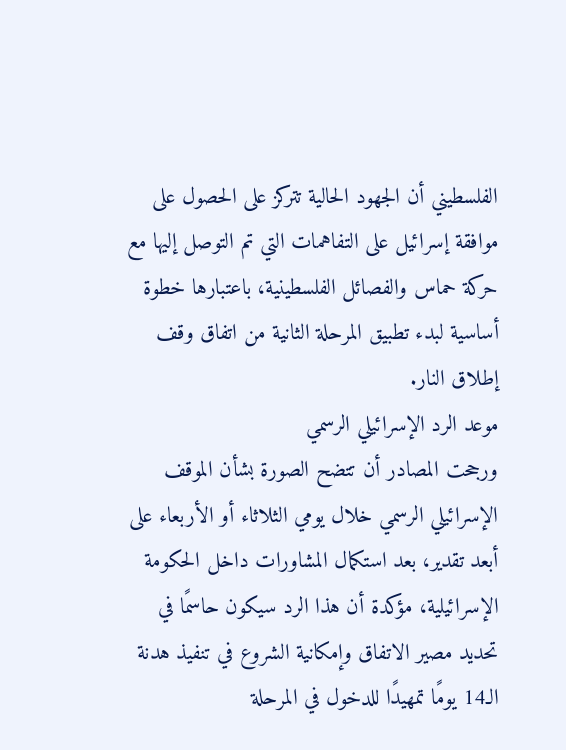الفلسطيني أن الجهود الحالية تتركز على الحصول على موافقة إسرائيل على التفاهمات التي تم التوصل إليها مع حركة حماس والفصائل الفلسطينية، باعتبارها خطوة أساسية لبدء تطبيق المرحلة الثانية من اتفاق وقف إطلاق النار.
موعد الرد الإسرائيلي الرسمي
ورجحت المصادر أن تتضح الصورة بشأن الموقف الإسرائيلي الرسمي خلال يومي الثلاثاء أو الأربعاء على أبعد تقدير، بعد استكمال المشاورات داخل الحكومة الإسرائيلية، مؤكدة أن هذا الرد سيكون حاسمًا في تحديد مصير الاتفاق وإمكانية الشروع في تنفيذ هدنة الـ14 يومًا تمهيدًا للدخول في المرحلة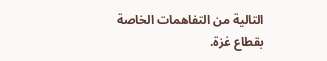التالية من التفاهمات الخاصة بقطاع غزة.